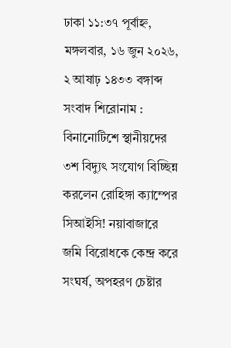ঢাকা ১১:৩৭ পূর্বাহ্ন, মঙ্গলবার, ১৬ জুন ২০২৬, ২ আষাঢ় ১৪৩৩ বঙ্গাব্দ
সংবাদ শিরোনাম :
বিনানোটিশে স্থানীয়দের ৩শ বিদ্যুৎ সংযোগ বিচ্ছিন্ন করলেন রোহিঙ্গা ক্যাম্পের সিআইসি! নয়াবাজারে জমি বিরোধকে কেন্দ্র করে সংঘর্ষ, অপহরণ চেষ্টার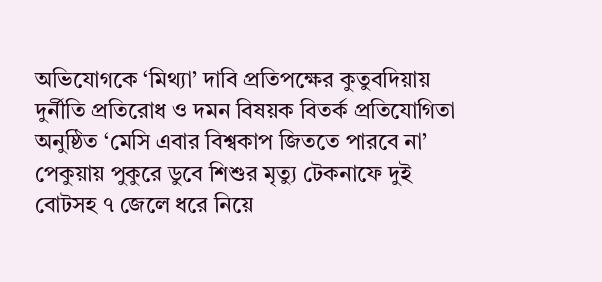অভিযোগকে ‘মিথ্যা’ দাবি প্রতিপক্ষের কুতুবদিয়ায় দুর্নীতি প্রতিরোধ ও দমন বিষয়ক বিতর্ক প্রতিযোগিতা অনুষ্ঠিত ‘মেসি এবার বিশ্বকাপ জিততে পারবে না’ পেকুয়ায় পুকুরে ডুবে শিশুর মৃত্যু টেকনাফে দুই বোটসহ ৭ জেলে ধরে নিয়ে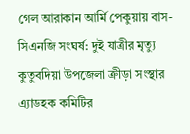গেল আরাকান আর্মি পেকুয়ায় বাস-সিএনজি সংঘর্ষ: দুই যাত্রীর মৃত্যু কুতুবদিয়া উপজেলা ক্রীড়া সংস্থার এ্যাডহক কমিটির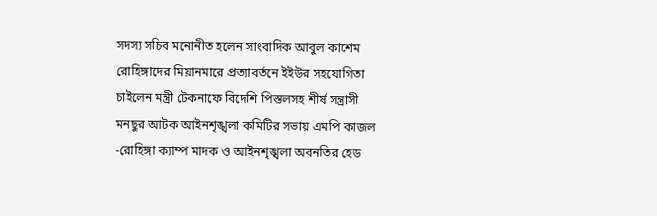সদস্য সচিব মনোনীত হলেন সাংবাদিক আবুল কাশেম রোহিঙ্গাদের মিয়ানমারে প্রত্যাবর্তনে ইইউর সহযোগিতা চাইলেন মন্ত্রী টেকনাফে বিদেশি পিস্তলসহ শীর্ষ সন্ত্রাসী মনছুর আটক আইনশৃঙ্খলা কমিটির সভায় এমপি কাজল -রোহিঙ্গা ক্যাম্প মাদক ও আইনশৃঙ্খলা অবনতির হেড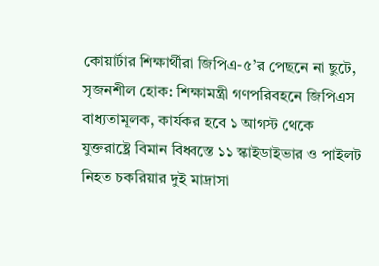কোয়ার্টার শিক্ষার্থীরা জিপিএ-৫’র পেছনে না ছুটে, সৃজনশীল হোক: শিক্ষামন্ত্রী গণপরিবহনে জিপিএস বাধ্যতামূলক, কার্যকর হবে ১ আগস্ট থেকে যুক্তরাষ্ট্রে বিমান বিধ্বস্তে ১১ স্কাইডাইভার ও পাইলট নিহত চকরিয়ার দুই মাদ্রাসা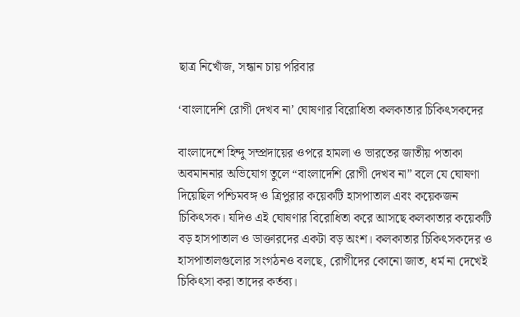ছাত্র নিখোঁজ, সন্ধান চায় পরিবার

‘বাংলাদেশি রোগী দেখব না’ ঘোষণার বিরোধিতা কলকাতার চিকিৎসকদের

বাংলাদেশে হিন্দু সম্প্রদায়ের ওপরে হামলা ও ভারতের জাতীয় পতাকা অবমাননার অভিযোগ তুলে “বাংলাদেশি রোগী দেখব না” বলে যে ঘোষণা দিয়েছিল পশ্চিমবঙ্গ ও ত্রিপুরার কয়েকটি হাসপাতাল এবং কয়েকজন চিকিৎসক। যদিও এই ঘোষণার বিরোধিতা করে আসছে কলকাতার কয়েকটি বড় হাসপাতাল ও ডাক্তারদের একটা বড় অংশ। কলকাতার চিকিৎসকদের ও হাসপাতালগুলোর সংগঠনও বলছে, রোগীদের কোনো জাত, ধর্ম না দেখেই চিকিৎসা করা তাদের কর্তব্য।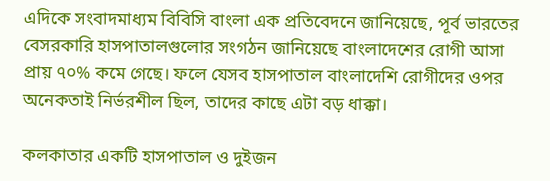এদিকে সংবাদমাধ্যম বিবিসি বাংলা এক প্রতিবেদনে জানিয়েছে, পূর্ব ভারতের বেসরকারি হাসপাতালগুলোর সংগঠন জানিয়েছে বাংলাদেশের রোগী আসা প্রায় ৭০% কমে গেছে। ফলে যেসব হাসপাতাল বাংলাদেশি রোগীদের ওপর অনেকতাই নির্ভরশীল ছিল, তাদের কাছে এটা বড় ধাক্কা।

কলকাতার একটি হাসপাতাল ও দুইজন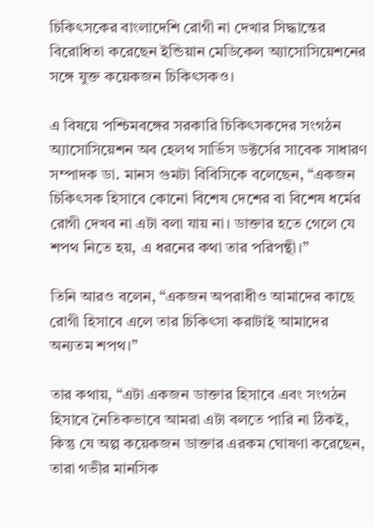চিকিৎসকের বাংলাদেশি রোগী না দেখার সিদ্ধান্তের বিরোধিতা করেছেন ইন্ডিয়ান মেডিকেল অ্যাসোসিয়েশনের সঙ্গে যুক্ত কয়েকজন চিকিৎসকও।

এ বিষয়ে পশ্চিমবঙ্গের সরকারি চিকিৎসকদের সংগঠন অ্যাসোসিয়েশন অব হেলথ সার্ভিস ডক্টর্সের সাবেক সাধারণ সম্পাদক ডা. মানস গুমটা বিবিসিকে বলেছেন, “একজন চিকিৎসক হিসাবে কোনো বিশেষ দেশের বা বিশেষ ধর্মের রোগী দেখব না এটা বলা যায় না। ডাক্তার হতে গেলে যে শপথ নিতে হয়, এ ধরনের কথা তার পরিপন্থী।”

তিনি আরও বলেন, “একজন অপরাধীও আমাদের কাছে রোগী হিসাবে এলে তার চিকিৎসা করাটাই আমাদের অন্যতম শপথ।”

তার কথায়, “এটা একজন ডাক্তার হিসাবে এবং সংগঠন হিসাবে নৈতিকভাবে আমরা এটা বলতে পারি না ঠিকই, কিন্তু যে অল্প কয়েকজন ডাক্তার এরকম ঘোষণা করেছেন, তারা গভীর মানসিক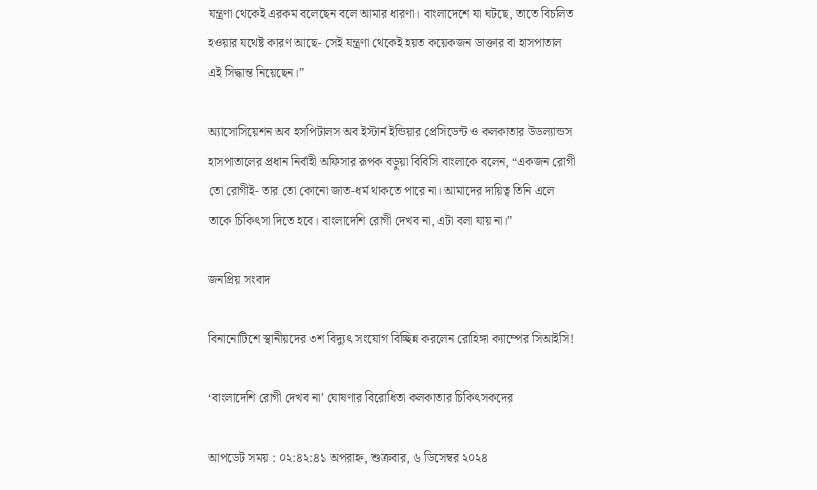যন্ত্রণা থেকেই এরকম বলেছেন বলে আমার ধারণা। বাংলাদেশে যা ঘটছে, তাতে বিচলিত হওয়ার যথেষ্ট কারণ আছে- সেই যন্ত্রণা থেকেই হয়ত কয়েকজন ডাক্তার বা হাসপাতাল এই সিদ্ধান্ত নিয়েছেন।”

অ্যাসোসিয়েশন অব হসপিটালস অব ইস্টার্ন ইন্ডিয়ার প্রেসিডেন্ট ও কলকাতার উডল্যান্ডস হাসপাতালের প্রধান নির্বাহী অফিসার রূপক বড়ুয়া বিবিসি বাংলাকে বলেন, “একজন রোগী তো রোগীই- তার তো কোনো জাত-ধর্ম থাকতে পারে না। আমাদের দায়িত্ব তিনি এলে তাকে চিকিৎসা দিতে হবে। বাংলাদেশি রোগী দেখব না, এটা বলা যায় না।”

জনপ্রিয় সংবাদ

বিনানোটিশে স্থানীয়দের ৩শ বিদ্যুৎ সংযোগ বিচ্ছিন্ন করলেন রোহিঙ্গা ক্যাম্পের সিআইসি!

‘বাংলাদেশি রোগী দেখব না’ ঘোষণার বিরোধিতা কলকাতার চিকিৎসকদের

আপডেট সময় : ০২:৪২:৪১ অপরাহ্ন, শুক্রবার, ৬ ডিসেম্বর ২০২৪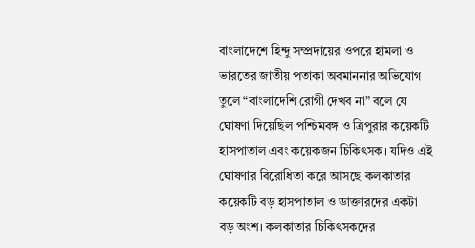বাংলাদেশে হিন্দু সম্প্রদায়ের ওপরে হামলা ও ভারতের জাতীয় পতাকা অবমাননার অভিযোগ তুলে “বাংলাদেশি রোগী দেখব না” বলে যে ঘোষণা দিয়েছিল পশ্চিমবঙ্গ ও ত্রিপুরার কয়েকটি হাসপাতাল এবং কয়েকজন চিকিৎসক। যদিও এই ঘোষণার বিরোধিতা করে আসছে কলকাতার কয়েকটি বড় হাসপাতাল ও ডাক্তারদের একটা বড় অংশ। কলকাতার চিকিৎসকদের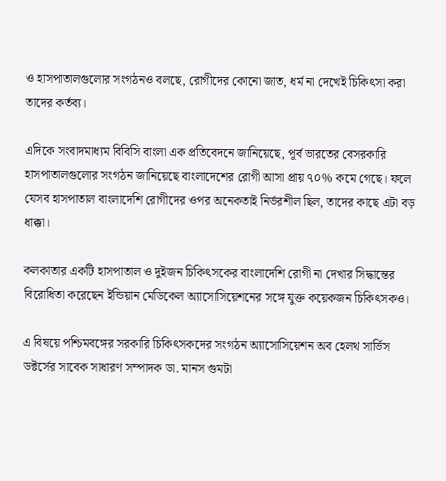ও হাসপাতালগুলোর সংগঠনও বলছে, রোগীদের কোনো জাত, ধর্ম না দেখেই চিকিৎসা করা তাদের কর্তব্য।

এদিকে সংবাদমাধ্যম বিবিসি বাংলা এক প্রতিবেদনে জানিয়েছে, পূর্ব ভারতের বেসরকারি হাসপাতালগুলোর সংগঠন জানিয়েছে বাংলাদেশের রোগী আসা প্রায় ৭০% কমে গেছে। ফলে যেসব হাসপাতাল বাংলাদেশি রোগীদের ওপর অনেকতাই নির্ভরশীল ছিল, তাদের কাছে এটা বড় ধাক্কা।

কলকাতার একটি হাসপাতাল ও দুইজন চিকিৎসকের বাংলাদেশি রোগী না দেখার সিদ্ধান্তের বিরোধিতা করেছেন ইন্ডিয়ান মেডিকেল অ্যাসোসিয়েশনের সঙ্গে যুক্ত কয়েকজন চিকিৎসকও।

এ বিষয়ে পশ্চিমবঙ্গের সরকারি চিকিৎসকদের সংগঠন অ্যাসোসিয়েশন অব হেলথ সার্ভিস ডক্টর্সের সাবেক সাধারণ সম্পাদক ডা. মানস গুমটা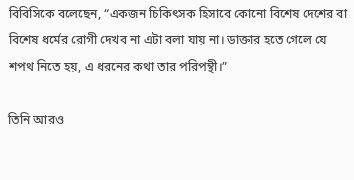বিবিসিকে বলেছেন, “একজন চিকিৎসক হিসাবে কোনো বিশেষ দেশের বা বিশেষ ধর্মের রোগী দেখব না এটা বলা যায় না। ডাক্তার হতে গেলে যে শপথ নিতে হয়, এ ধরনের কথা তার পরিপন্থী।”

তিনি আরও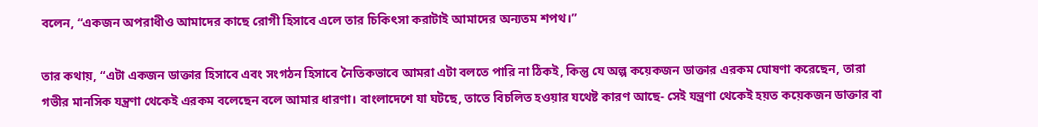বলেন, “একজন অপরাধীও আমাদের কাছে রোগী হিসাবে এলে তার চিকিৎসা করাটাই আমাদের অন্যতম শপথ।”

তার কথায়, “এটা একজন ডাক্তার হিসাবে এবং সংগঠন হিসাবে নৈতিকভাবে আমরা এটা বলতে পারি না ঠিকই, কিন্তু যে অল্প কয়েকজন ডাক্তার এরকম ঘোষণা করেছেন, তারা গভীর মানসিক যন্ত্রণা থেকেই এরকম বলেছেন বলে আমার ধারণা। বাংলাদেশে যা ঘটছে, তাতে বিচলিত হওয়ার যথেষ্ট কারণ আছে- সেই যন্ত্রণা থেকেই হয়ত কয়েকজন ডাক্তার বা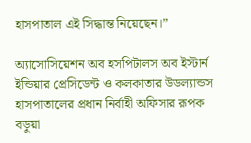হাসপাতাল এই সিদ্ধান্ত নিয়েছেন।”

অ্যাসোসিয়েশন অব হসপিটালস অব ইস্টার্ন ইন্ডিয়ার প্রেসিডেন্ট ও কলকাতার উডল্যান্ডস হাসপাতালের প্রধান নির্বাহী অফিসার রূপক বড়ুয়া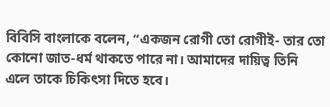বিবিসি বাংলাকে বলেন, “একজন রোগী তো রোগীই- তার তো কোনো জাত-ধর্ম থাকতে পারে না। আমাদের দায়িত্ব তিনি এলে তাকে চিকিৎসা দিতে হবে।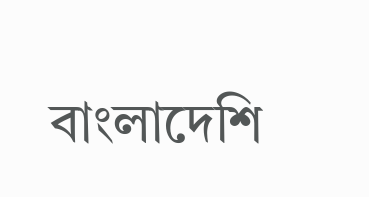বাংলাদেশি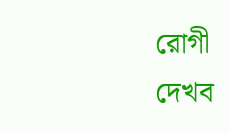রোগী দেখব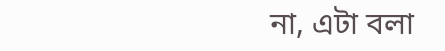না, এটা বলা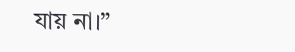যায় না।”